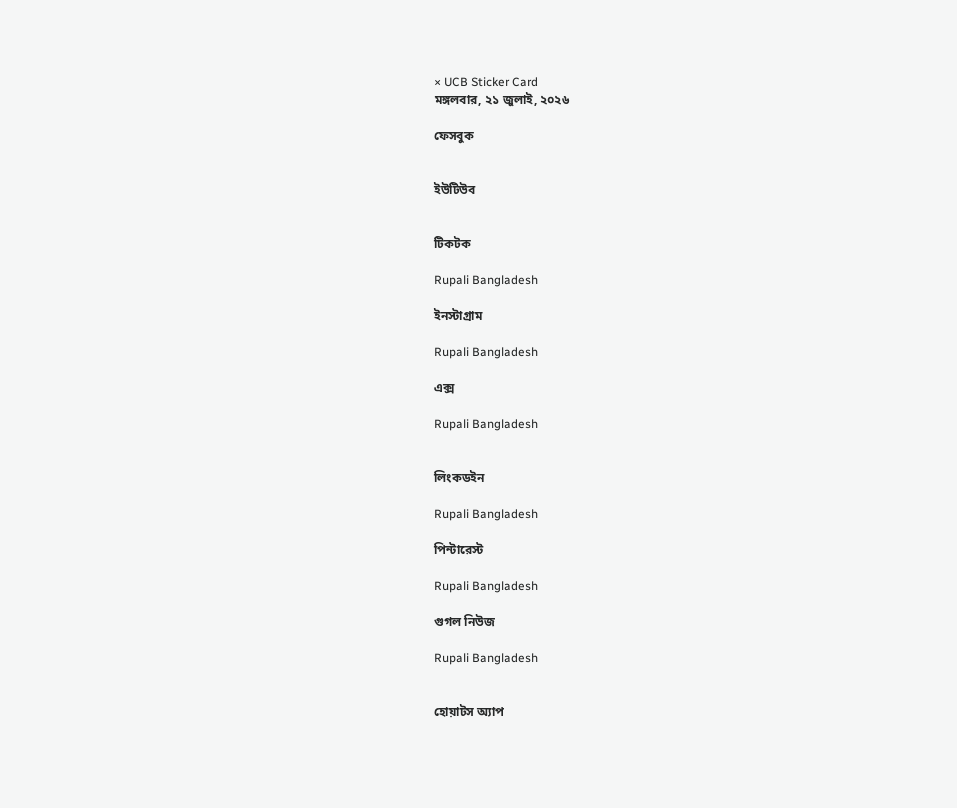× UCB Sticker Card
মঙ্গলবার, ২১ জুলাই, ২০২৬

ফেসবুক


ইউটিউব


টিকটক

Rupali Bangladesh

ইনস্টাগ্রাম

Rupali Bangladesh

এক্স

Rupali Bangladesh


লিংকডইন

Rupali Bangladesh

পিন্টারেস্ট

Rupali Bangladesh

গুগল নিউজ

Rupali Bangladesh


হোয়াটস অ্যাপ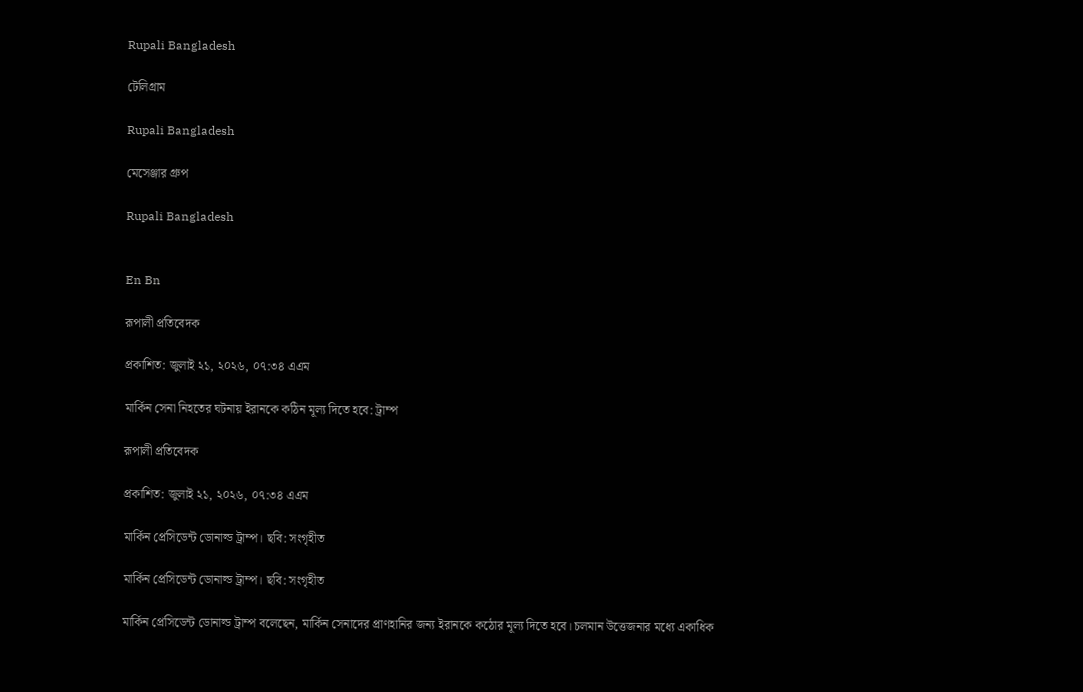Rupali Bangladesh

টেলিগ্রাম

Rupali Bangladesh

মেসেঞ্জার গ্রুপ

Rupali Bangladesh


En Bn

রূপালী প্রতিবেদক

প্রকাশিত: জুলাই ২১, ২০২৬, ০৭:৩৪ এএম

মার্কিন সেনা নিহতের ঘটনায় ইরানকে কঠিন মূল্য দিতে হবে: ট্রাম্প

রূপালী প্রতিবেদক

প্রকাশিত: জুলাই ২১, ২০২৬, ০৭:৩৪ এএম

মার্কিন প্রেসিডেন্ট ডোনাল্ড ট্রাম্প। ছবি: সংগৃহীত

মার্কিন প্রেসিডেন্ট ডোনাল্ড ট্রাম্প। ছবি: সংগৃহীত

মার্কিন প্রেসিডেন্ট ডোনাল্ড ট্রাম্প বলেছেন, মার্কিন সেনাদের প্রাণহানির জন্য ইরানকে কঠোর মূল্য দিতে হবে। চলমান উত্তেজনার মধ্যে একাধিক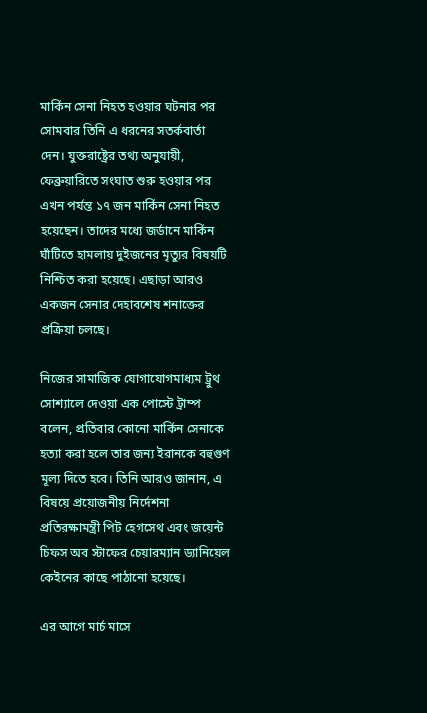মার্কিন সেনা নিহত হওয়ার ঘটনার পর সোমবার তিনি এ ধরনের সতর্কবার্তা দেন। যুক্তরাষ্ট্রের তথ্য অনুযায়ী, ফেব্রুয়ারিতে সংঘাত শুরু হওয়ার পর এখন পর্যন্ত ১৭ জন মার্কিন সেনা নিহত হয়েছেন। তাদের মধ্যে জর্ডানে মার্কিন ঘাঁটিতে হামলায় দুইজনের মৃত্যুর বিষয়টি নিশ্চিত করা হয়েছে। এছাড়া আরও একজন সেনার দেহাবশেষ শনাক্তের প্রক্রিয়া চলছে।

নিজের সামাজিক যোগাযোগমাধ্যম ট্রুথ সোশ্যালে দেওয়া এক পোস্টে ট্রাম্প বলেন, প্রতিবার কোনো মার্কিন সেনাকে হত্যা করা হলে তার জন্য ইরানকে বহুগুণ মূল্য দিতে হবে। তিনি আরও জানান, এ বিষয়ে প্রয়োজনীয় নির্দেশনা প্রতিরক্ষামন্ত্রী পিট হেগসেথ এবং জয়েন্ট চিফস অব স্টাফের চেয়ারম্যান ড্যানিয়েল কেইনের কাছে পাঠানো হয়েছে।

এর আগে মার্চ মাসে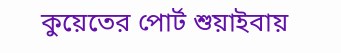কুয়েতের পোর্ট শুয়াইবায়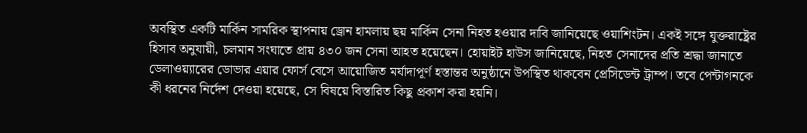অবস্থিত একটি মার্কিন সামরিক স্থাপনায় ড্রোন হামলায় ছয় মার্কিন সেনা নিহত হওয়ার দাবি জানিয়েছে ওয়াশিংটন। একই সঙ্গে যুক্তরাষ্ট্রের হিসাব অনুযায়ী, চলমান সংঘাতে প্রায় ৪৩০ জন সেনা আহত হয়েছেন। হোয়াইট হাউস জানিয়েছে, নিহত সেনাদের প্রতি শ্রদ্ধা জানাতে ডেলাওয়্যারের ডোভার এয়ার ফোর্স বেসে আয়োজিত মর্যাদাপূর্ণ হস্তান্তর অনুষ্ঠানে উপস্থিত থাকবেন প্রেসিডেন্ট ট্রাম্প। তবে পেন্টাগনকে কী ধরনের নির্দেশ দেওয়া হয়েছে, সে বিষয়ে বিস্তারিত কিছু প্রকাশ করা হয়নি।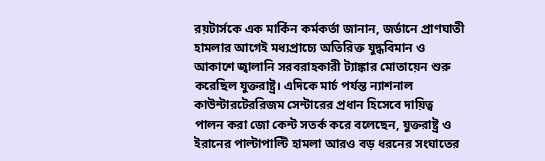রয়টার্সকে এক মার্কিন কর্মকর্তা জানান, জর্ডানে প্রাণঘাতী হামলার আগেই মধ্যপ্রাচ্যে অতিরিক্ত যুদ্ধবিমান ও আকাশে জ্বালানি সরবরাহকারী ট্যাঙ্কার মোতায়েন শুরু করেছিল যুক্তরাষ্ট্র। এদিকে মার্চ পর্যন্ত ন্যাশনাল কাউন্টারটেররিজম সেন্টারের প্রধান হিসেবে দায়িত্ব পালন করা জো কেন্ট সতর্ক করে বলেছেন, যুক্তরাষ্ট্র ও ইরানের পাল্টাপাল্টি হামলা আরও বড় ধরনের সংঘাতের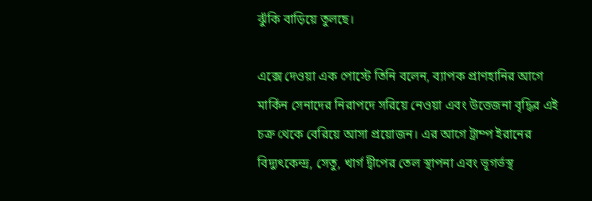ঝুঁকি বাড়িয়ে তুলছে।

এক্সে দেওয়া এক পোস্টে তিনি বলেন, ব্যাপক প্রাণহানির আগে মার্কিন সেনাদের নিরাপদে সরিয়ে নেওয়া এবং উত্তেজনা বৃদ্ধির এই চক্র থেকে বেরিয়ে আসা প্রয়োজন। এর আগে ট্রাম্প ইরানের বিদ্যুৎকেন্দ্র, সেতু, খার্গ দ্বীপের তেল স্থাপনা এবং ভূগর্ভস্থ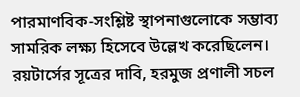পারমাণবিক-সংশ্লিষ্ট স্থাপনাগুলোকে সম্ভাব্য সামরিক লক্ষ্য হিসেবে উল্লেখ করেছিলেন। রয়টার্সের সূত্রের দাবি, হরমুজ প্রণালী সচল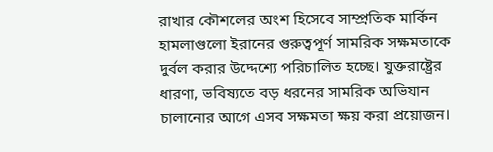রাখার কৌশলের অংশ হিসেবে সাম্প্রতিক মার্কিন হামলাগুলো ইরানের গুরুত্বপূর্ণ সামরিক সক্ষমতাকে দুর্বল করার উদ্দেশ্যে পরিচালিত হচ্ছে। যুক্তরাষ্ট্রের ধারণা, ভবিষ্যতে বড় ধরনের সামরিক অভিযান চালানোর আগে এসব সক্ষমতা ক্ষয় করা প্রয়োজন।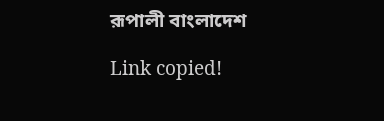রূপালী বাংলাদেশ

Link copied!